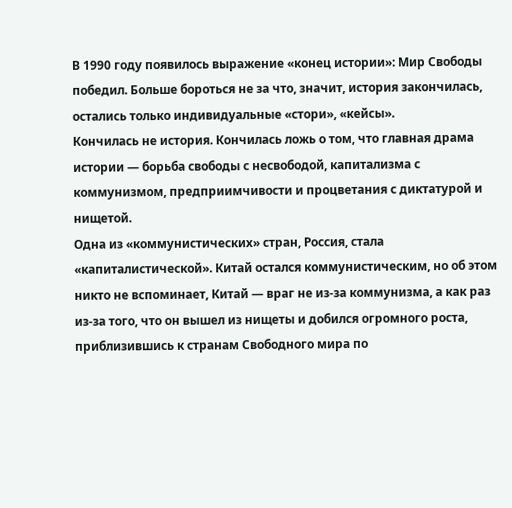В 1990 году появилось выражение «конец истории»: Мир Свободы победил. Больше бороться не за что, значит, история закончилась, остались только индивидуальные «стори», «кейсы».
Кончилась не история. Кончилась ложь о том, что главная драма истории — борьба свободы с несвободой, капитализма с коммунизмом, предприимчивости и процветания с диктатурой и нищетой.
Одна из «коммунистических» стран, Россия, стала «капиталистической». Китай остался коммунистическим, но об этом никто не вспоминает, Китай — враг не из-за коммунизма, а как раз из-за того, что он вышел из нищеты и добился огромного роста, приблизившись к странам Свободного мира по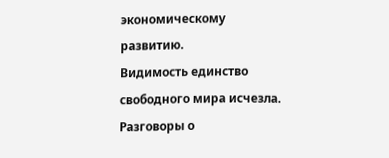экономическому развитию.
Видимость единство свободного мира исчезла. Разговоры о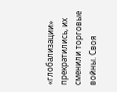«глобализации» прекратились, их сменили торговые войны. Своя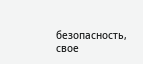безопасность, свое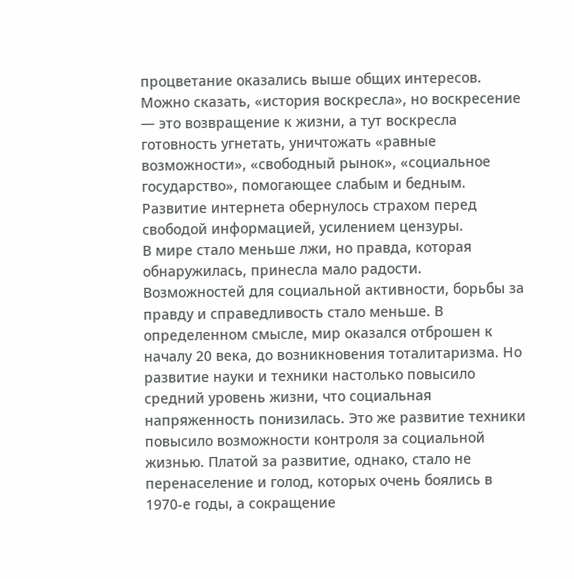процветание оказались выше общих интересов. Можно сказать, «история воскресла», но воскресение — это возвращение к жизни, а тут воскресла готовность угнетать, уничтожать «равные возможности», «свободный рынок», «социальное государство», помогающее слабым и бедным. Развитие интернета обернулось страхом перед свободой информацией, усилением цензуры.
В мире стало меньше лжи, но правда, которая обнаружилась, принесла мало радости. Возможностей для социальной активности, борьбы за правду и справедливость стало меньше. В определенном смысле, мир оказался отброшен к началу 20 века, до возникновения тоталитаризма. Но развитие науки и техники настолько повысило средний уровень жизни, что социальная напряженность понизилась. Это же развитие техники повысило возможности контроля за социальной жизнью. Платой за развитие, однако, стало не перенаселение и голод, которых очень боялись в 1970-е годы, а сокращение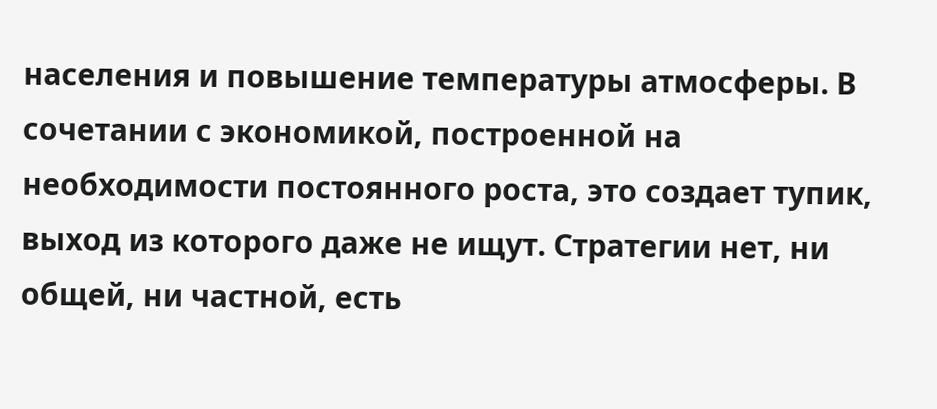населения и повышение температуры атмосферы. В сочетании с экономикой, построенной на необходимости постоянного роста, это создает тупик, выход из которого даже не ищут. Стратегии нет, ни общей, ни частной, есть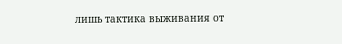лишь тактика выживания от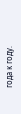года к году.